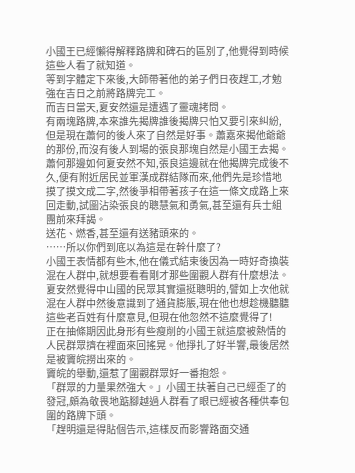小國王已經懶得解釋路牌和碑石的區別了,他覺得到時候這些人看了就知道。
等到字體定下來後,大師帶著他的弟子們日夜趕工,才勉強在吉日之前將路牌完工。
而吉日當天,夏安然還是遭遇了靈魂拷問。
有兩塊路牌,本來誰先揭牌誰後揭牌只怕又要引來糾紛,但是現在蕭何的後人來了自然是好事。蕭嘉來揭他爺爺的那份,而沒有後人到場的張良那塊自然是小國王去揭。
蕭何那邊如何夏安然不知,張良這邊就在他揭牌完成後不久,便有附近居民並軍漢成群結隊而來,他們先是珍惜地摸了摸文成二字,然後爭相帶著孩子在這一條文成路上來回走動,試圖沾染張良的聰慧氣和勇氣,甚至還有兵士組團前來拜謁。
送花、燃香,甚至還有送豬頭來的。
……所以你們到底以為這是在幹什麼了?
小國王表情都有些木,他在儀式結束後因為一時好奇換裝混在人群中,就想要看看剛才那些圍觀人群有什麼想法。
夏安然覺得中山國的民眾其實還挺聰明的,譬如上次他就混在人群中然後意識到了通貨膨脹,現在他也想趁機聽聽這些老百姓有什麼意見,但現在他忽然不這麼覺得了!
正在抽條期因此身形有些瘦削的小國王就這麼被熱情的人民群眾擠在裡面來回搖晃。他掙扎了好半響,最後居然是被竇皖撈出來的。
竇皖的舉動,還惹了圍觀群眾好一番抱怨。
「群眾的力量果然強大。」小國王扶著自己已經歪了的發冠,頗為敬畏地踮腳越過人群看了眼已經被各種供奉包圍的路牌下頭。
「趕明還是得貼個告示,這樣反而影響路面交通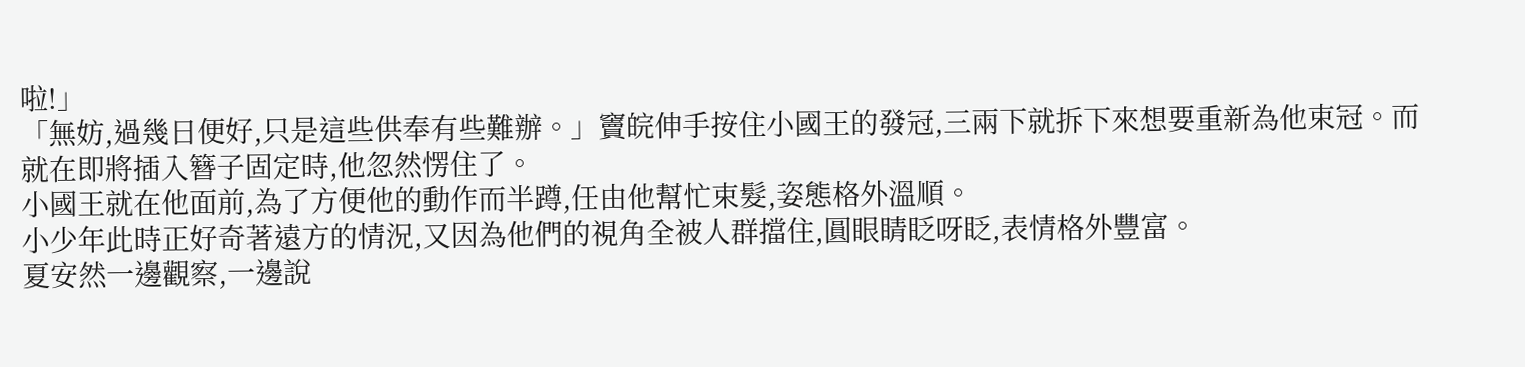啦!」
「無妨,過幾日便好,只是這些供奉有些難辦。」竇皖伸手按住小國王的發冠,三兩下就拆下來想要重新為他束冠。而就在即將插入簪子固定時,他忽然愣住了。
小國王就在他面前,為了方便他的動作而半蹲,任由他幫忙束髮,姿態格外溫順。
小少年此時正好奇著遠方的情況,又因為他們的視角全被人群擋住,圓眼睛眨呀眨,表情格外豐富。
夏安然一邊觀察,一邊說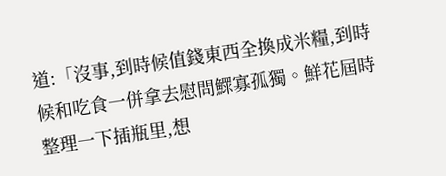道:「沒事,到時候值錢東西全換成米糧,到時候和吃食一併拿去慰問鰥寡孤獨。鮮花屆時整理一下插瓶里,想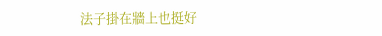法子掛在牆上也挺好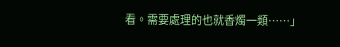看。需要處理的也就香燭一類……」